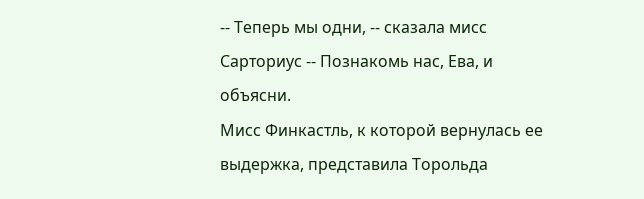-- Теперь мы одни, -- сказала мисс Сарториус -- Познакомь нас, Ева, и объясни.
Мисс Финкастль, к которой вернулась ее выдержка, представила Торольда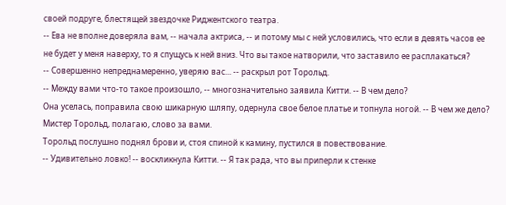своей подруге, блестящей звездочке Риджентского театра.
-- Ева не вполне доверяла вам, -- начала актриса, -- и потому мы с ней условились, что если в девять часов ее не будет у меня наверху, то я спущусь к ней вниз. Что вы такое натворили, что заставило ее расплакаться?
-- Совершенно непреднамеренно, уверяю вас... -- раскрыл рот Торольд.
-- Между вами что-то такое произошло, -- многозначительно заявила Китти. -- В чем дело?
Она уселась, поправила свою шикарную шляпу, одернула свое белое платье и топнула ногой. -- В чем же дело? Мистер Торольд, полагаю, слово за вами.
Торольд послушно поднял брови и, стоя спиной к камину, пустился в повествование.
-- Удивительно ловко! -- воскликнула Китти. -- Я так рада, что вы приперли к стенке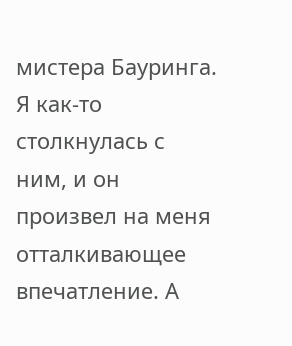мистера Бауринга. Я как-то столкнулась с ним, и он произвел на меня отталкивающее впечатление. А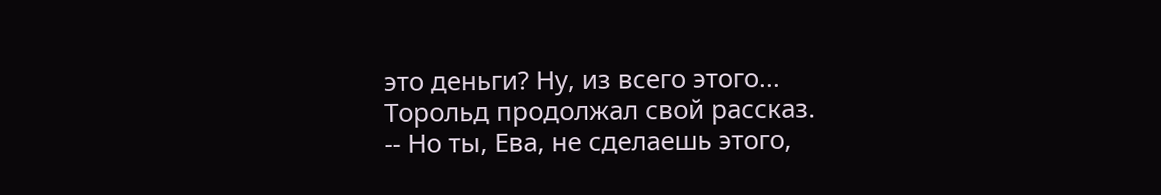это деньги? Ну, из всего этого...
Торольд продолжал свой рассказ.
-- Но ты, Ева, не сделаешь этого,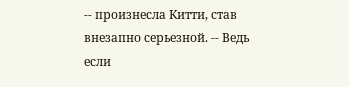-- произнесла Китти, став внезапно серьезной. -- Ведь если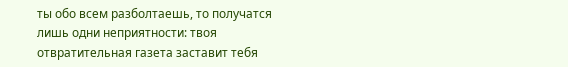ты обо всем разболтаешь, то получатся лишь одни неприятности: твоя отвратительная газета заставит тебя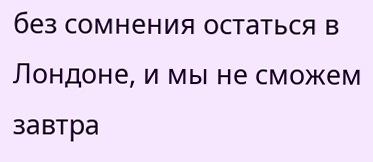без сомнения остаться в Лондоне, и мы не сможем завтра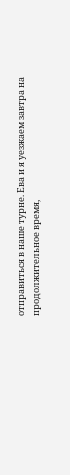отправиться в наше турне. Ева и я уезжаем завтра на продолжительное время,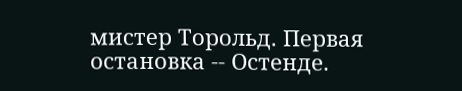мистер Торольд. Первая остановка -- Остенде.